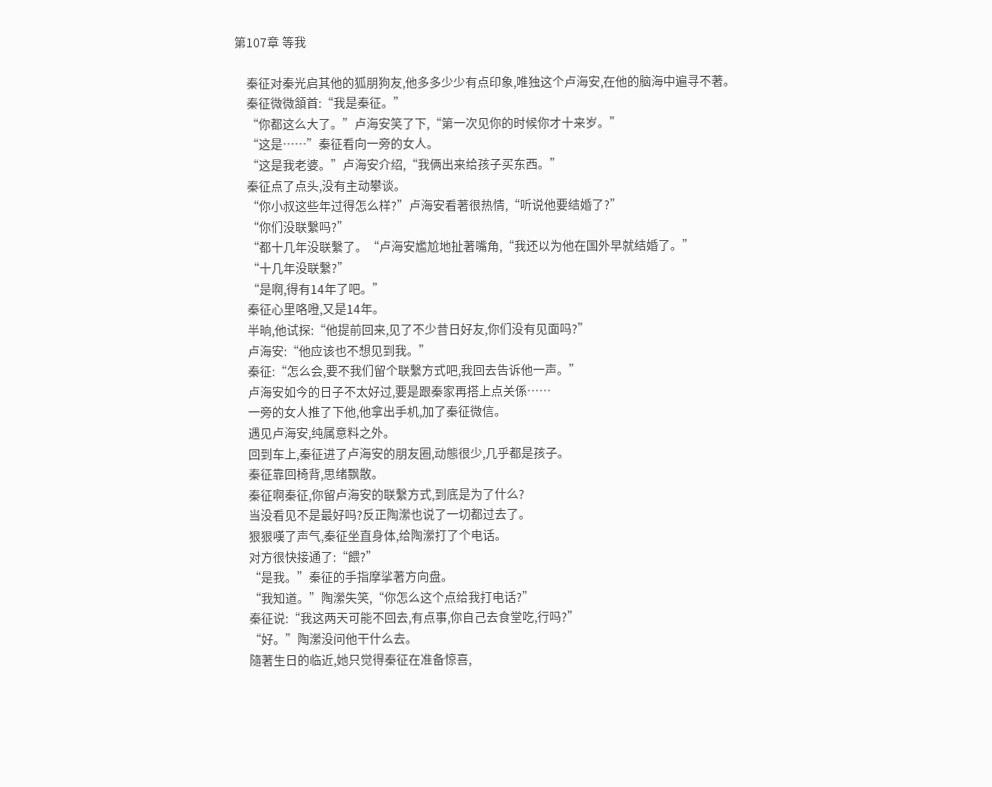第107章 等我

    秦征对秦光启其他的狐朋狗友,他多多少少有点印象,唯独这个卢海安,在他的脑海中遍寻不著。
    秦征微微頷首:“我是秦征。”
    “你都这么大了。”卢海安笑了下,“第一次见你的时候你才十来岁。”
    “这是……”秦征看向一旁的女人。
    “这是我老婆。”卢海安介绍,“我俩出来给孩子买东西。”
    秦征点了点头,没有主动攀谈。
    “你小叔这些年过得怎么样?”卢海安看著很热情,“听说他要结婚了?”
    “你们没联繫吗?”
    “都十几年没联繫了。“卢海安尷尬地扯著嘴角,“我还以为他在国外早就结婚了。”
    “十几年没联繫?”
    “是啊,得有14年了吧。”
    秦征心里咯噔,又是14年。
    半晌,他试探:“他提前回来,见了不少昔日好友,你们没有见面吗?”
    卢海安:“他应该也不想见到我。”
    秦征:“怎么会,要不我们留个联繫方式吧,我回去告诉他一声。”
    卢海安如今的日子不太好过,要是跟秦家再搭上点关係……
    一旁的女人推了下他,他拿出手机,加了秦征微信。
    遇见卢海安,纯属意料之外。
    回到车上,秦征进了卢海安的朋友圈,动態很少,几乎都是孩子。
    秦征靠回椅背,思绪飘散。
    秦征啊秦征,你留卢海安的联繫方式,到底是为了什么?
    当没看见不是最好吗?反正陶瀠也说了一切都过去了。
    狠狠嘆了声气,秦征坐直身体,给陶瀠打了个电话。
    对方很快接通了:“餵?”
    “是我。”秦征的手指摩挲著方向盘。
    “我知道。”陶瀠失笑,“你怎么这个点给我打电话?”
    秦征说:“我这两天可能不回去,有点事,你自己去食堂吃,行吗?”
    “好。”陶瀠没问他干什么去。
    隨著生日的临近,她只觉得秦征在准备惊喜,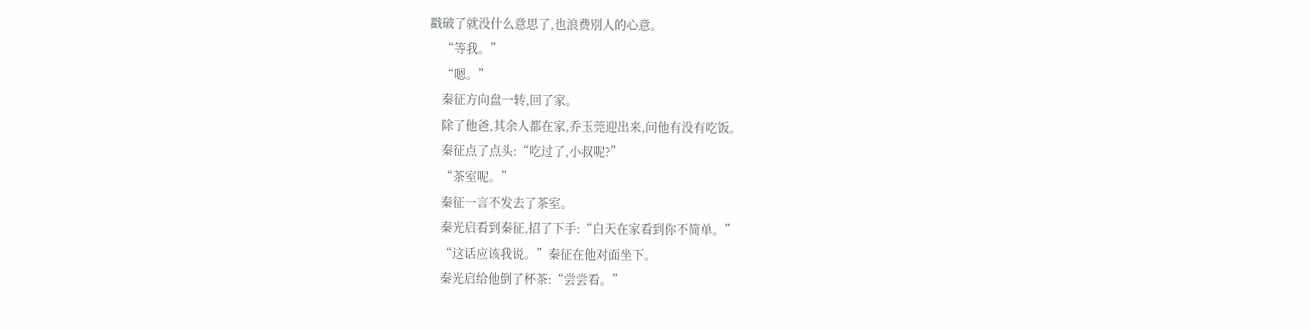戳破了就没什么意思了,也浪费別人的心意。
    “等我。”
    “嗯。”
    秦征方向盘一转,回了家。
    除了他爸,其余人都在家,乔玉莞迎出来,问他有没有吃饭。
    秦征点了点头:“吃过了,小叔呢?”
    “茶室呢。”
    秦征一言不发去了茶室。
    秦光启看到秦征,招了下手:“白天在家看到你不简单。”
    “这话应该我说。”秦征在他对面坐下。
    秦光启给他倒了杯茶:“尝尝看。”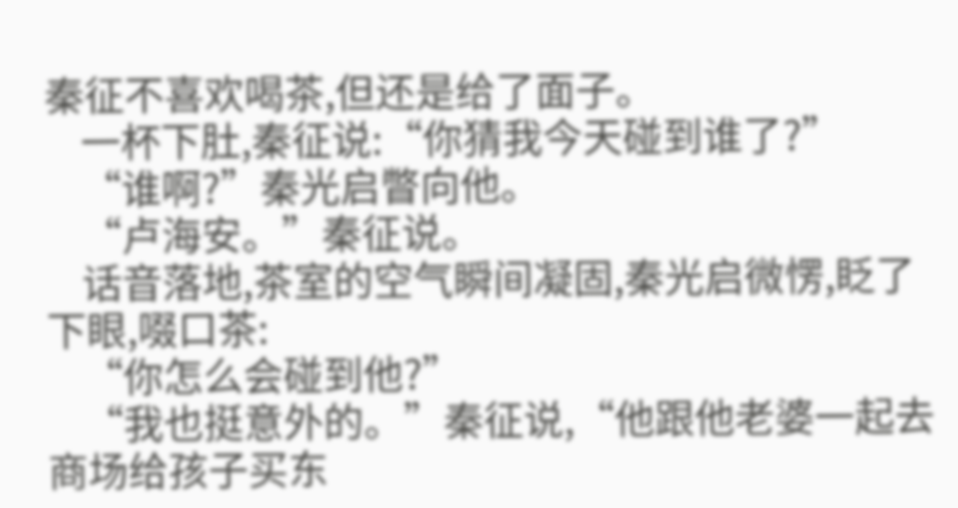秦征不喜欢喝茶,但还是给了面子。
    一杯下肚,秦征说:“你猜我今天碰到谁了?”
    “谁啊?”秦光启瞥向他。
    “卢海安。”秦征说。
    话音落地,茶室的空气瞬间凝固,秦光启微愣,眨了下眼,啜口茶:
    “你怎么会碰到他?”
    “我也挺意外的。”秦征说,“他跟他老婆一起去商场给孩子买东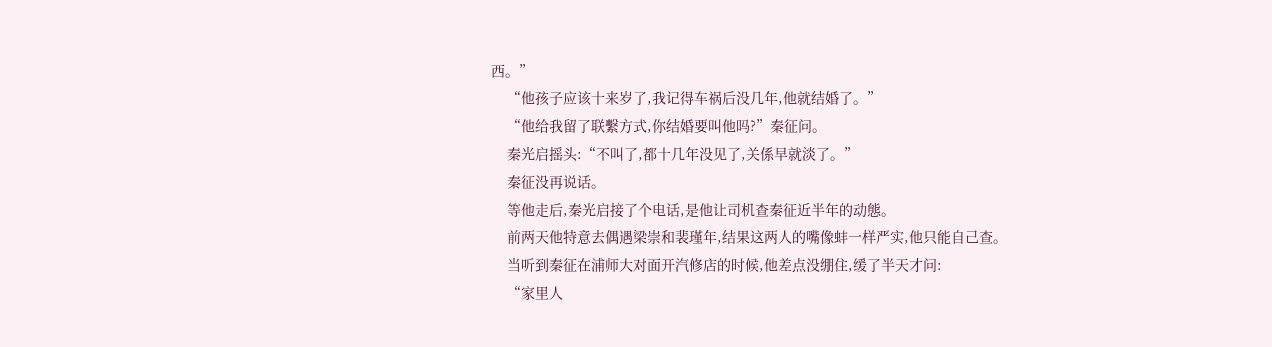西。”
    “他孩子应该十来岁了,我记得车祸后没几年,他就结婚了。”
    “他给我留了联繫方式,你结婚要叫他吗?”秦征问。
    秦光启摇头:“不叫了,都十几年没见了,关係早就淡了。”
    秦征没再说话。
    等他走后,秦光启接了个电话,是他让司机查秦征近半年的动態。
    前两天他特意去偶遇梁崇和裴瑾年,结果这两人的嘴像蚌一样严实,他只能自己查。
    当听到秦征在浦师大对面开汽修店的时候,他差点没绷住,缓了半天才问:
    “家里人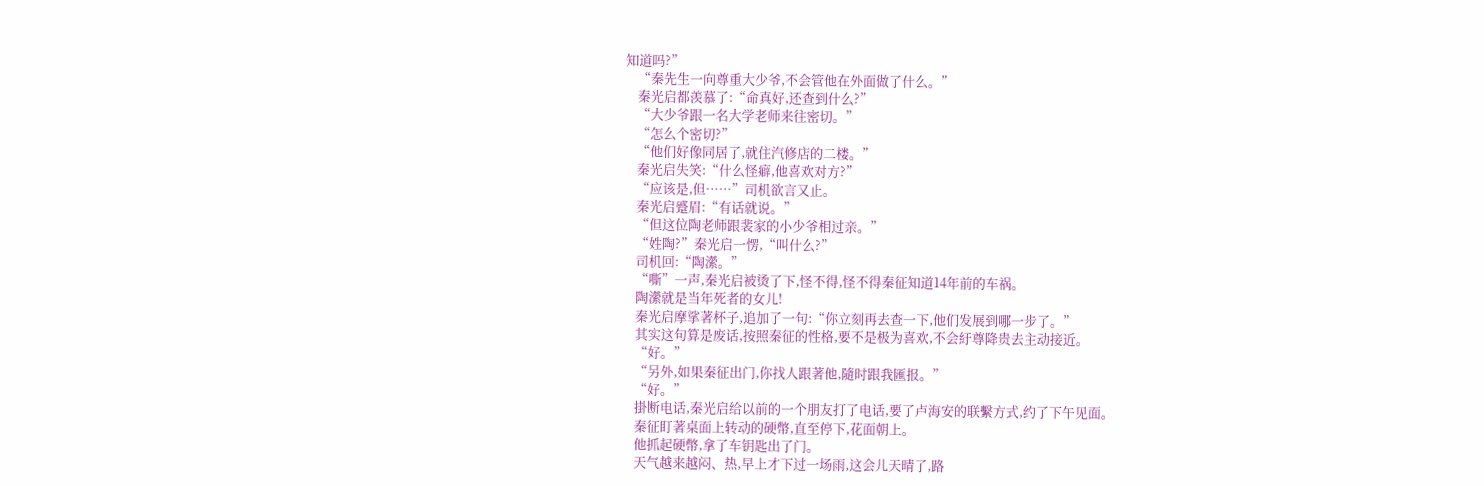知道吗?”
    “秦先生一向尊重大少爷,不会管他在外面做了什么。”
    秦光启都羡慕了:“命真好,还查到什么?”
    “大少爷跟一名大学老师来往密切。”
    “怎么个密切?”
    “他们好像同居了,就住汽修店的二楼。”
    秦光启失笑:“什么怪癖,他喜欢对方?”
    “应该是,但……”司机欲言又止。
    秦光启蹙眉:“有话就说。”
    “但这位陶老师跟裴家的小少爷相过亲。”
    “姓陶?”秦光启一愣,“叫什么?”
    司机回:“陶瀠。”
    “嘶”一声,秦光启被烫了下,怪不得,怪不得秦征知道14年前的车祸。
    陶瀠就是当年死者的女儿!
    秦光启摩挲著杯子,追加了一句:“你立刻再去查一下,他们发展到哪一步了。”
    其实这句算是废话,按照秦征的性格,要不是极为喜欢,不会紆尊降贵去主动接近。
    “好。”
    “另外,如果秦征出门,你找人跟著他,隨时跟我匯报。”
    “好。”
    掛断电话,秦光启给以前的一个朋友打了电话,要了卢海安的联繫方式,约了下午见面。
    秦征盯著桌面上转动的硬幣,直至停下,花面朝上。
    他抓起硬幣,拿了车钥匙出了门。
    天气越来越闷、热,早上才下过一场雨,这会儿天晴了,路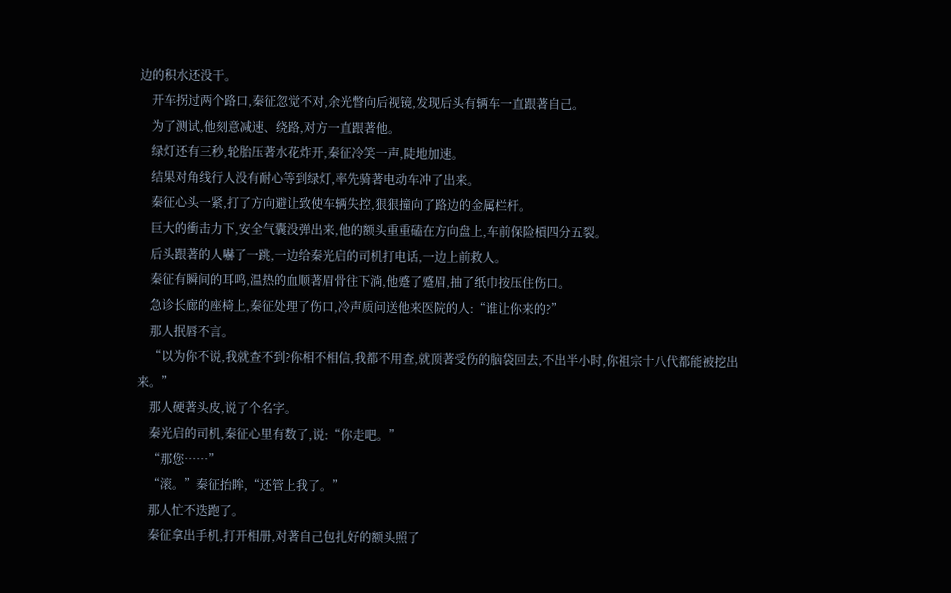边的积水还没干。
    开车拐过两个路口,秦征忽觉不对,余光瞥向后视镜,发现后头有辆车一直跟著自己。
    为了测试,他刻意减速、绕路,对方一直跟著他。
    绿灯还有三秒,轮胎压著水花炸开,秦征冷笑一声,陡地加速。
    结果对角线行人没有耐心等到绿灯,率先骑著电动车冲了出来。
    秦征心头一紧,打了方向避让致使车辆失控,狠狠撞向了路边的金属栏杆。
    巨大的衝击力下,安全气囊没弹出来,他的额头重重磕在方向盘上,车前保险槓四分五裂。
    后头跟著的人嚇了一跳,一边给秦光启的司机打电话,一边上前救人。
    秦征有瞬间的耳鸣,温热的血顺著眉骨往下淌,他蹙了蹙眉,抽了纸巾按压住伤口。
    急诊长廊的座椅上,秦征处理了伤口,冷声质问送他来医院的人:“谁让你来的?”
    那人抿唇不言。
    “以为你不说,我就查不到?你相不相信,我都不用查,就顶著受伤的脑袋回去,不出半小时,你祖宗十八代都能被挖出来。”
    那人硬著头皮,说了个名字。
    秦光启的司机,秦征心里有数了,说:“你走吧。”
    “那您……”
    “滚。”秦征抬眸,“还管上我了。”
    那人忙不迭跑了。
    秦征拿出手机,打开相册,对著自己包扎好的额头照了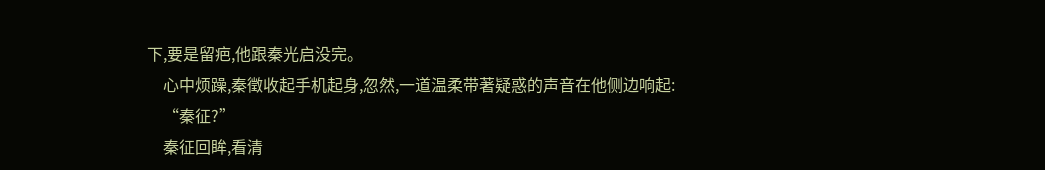下,要是留疤,他跟秦光启没完。
    心中烦躁,秦徵收起手机起身,忽然,一道温柔带著疑惑的声音在他侧边响起:
    “秦征?”
    秦征回眸,看清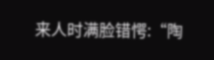来人时满脸错愕:“陶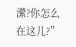瀠?你怎么在这儿?”